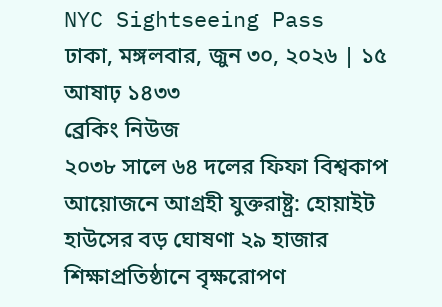NYC Sightseeing Pass
ঢাকা, মঙ্গলবার, জুন ৩০, ২০২৬ | ১৫ আষাঢ় ১৪৩৩
ব্রেকিং নিউজ
২০৩৮ সালে ৬৪ দলের ফিফা বিশ্বকাপ আয়োজনে আগ্রহী যুক্তরাষ্ট্র: হোয়াইট হাউসের বড় ঘোষণা ২৯ হাজার শিক্ষাপ্রতিষ্ঠানে বৃক্ষরোপণ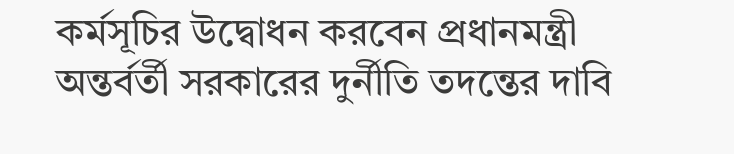কর্মসূচির উদ্বোধন করবেন প্রধানমন্ত্রী অন্তর্বর্তী সরকারের দুর্নীতি তদন্তের দাবি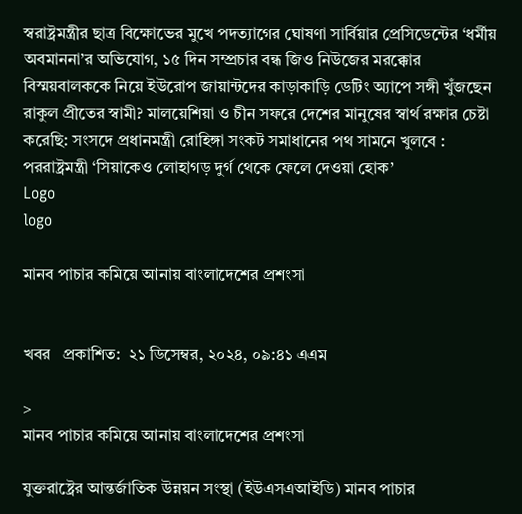স্বরাষ্ট্রমন্ত্রীর ছাত্র বিক্ষোভের মুখে পদত্যাগের ঘোষণা সার্বিয়ার প্রেসিডেন্টের ‘ধর্মীয় অবমাননা’র অভিযোগ, ১৫ দিন সম্প্রচার বন্ধ জিও নিউজের মরক্কোর বিস্ময়বালককে নিয়ে ইউরোপ জায়ান্টদের কাড়াকাড়ি ডেটিং অ্যাপে সঙ্গী খুঁজছেন রাকুল প্রীতের স্বামী? মালয়েশিয়া ও চীন সফরে দেশের মানুষের স্বার্থ রক্ষার চেষ্টা করেছি: সংসদে প্রধানমন্ত্রী রোহিঙ্গা সংকট সমাধানের পথ সামনে খুলবে : পররাষ্ট্রমন্ত্রী ‘সিয়াকেও লোহাগড় দুর্গ থেকে ফেলে দেওয়া হোক’
Logo
logo

মানব পাচার কমিয়ে আনায় বাংলাদেশের প্রশংসা


খবর   প্রকাশিত:  ২১ ডিসেম্বর, ২০২৪, ০৯:৪১ এএম

>
মানব পাচার কমিয়ে আনায় বাংলাদেশের প্রশংসা

যুক্তরাষ্ট্রের আন্তর্জাতিক উন্নয়ন সংস্থা (ইউএসএআইডি) মানব পাচার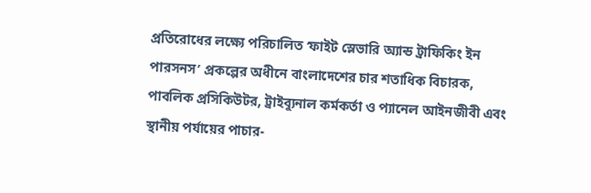প্রতিরোধের লক্ষ্যে পরিচালিত ‘ফাইট স্লেভারি অ্যান্ড ট্রাফিকিং ইন পারসনস’ প্রকল্পের অধীনে বাংলাদেশের চার শতাধিক বিচারক, পাবলিক প্রসিকিউটর, ট্রাইব্যুনাল কর্মকর্তা ও প্যানেল আইনজীবী এবং স্থানীয় পর্যায়ের পাচার-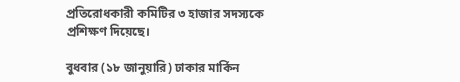প্রতিরোধকারী কমিটির ৩ হাজার সদস্যকে প্রশিক্ষণ দিয়েছে।

বুধবার (১৮ জানুয়ারি) ঢাকার মার্কিন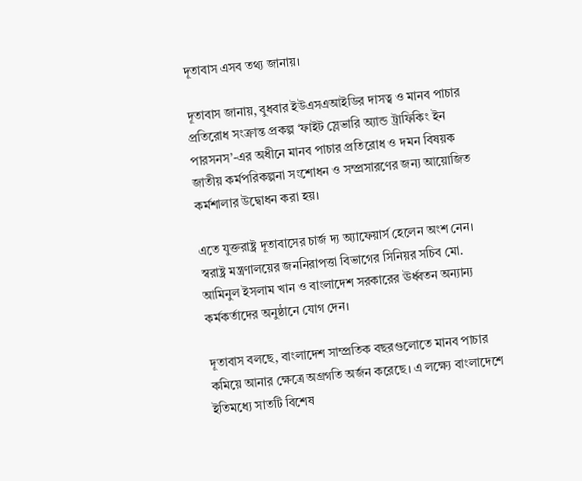দূতাবাস এসব তথ্য জানায়।

দূতাবাস জানায়, বুধবার ইউএসএআইডির দাসত্ব ও মানব পাচার প্রতিরোধ সংক্রান্ত প্রকল্প ‘ফাইট স্লেভারি অ্যান্ড ট্রাফিকিং ইন পারসনস’-এর অধীনে মানব পাচার প্রতিরোধ ও দমন বিষয়ক জাতীয় কর্মপরিকল্পনা সংশোধন ও সম্প্রসারণের জন্য আয়োজিত কর্মশালার উদ্বোধন করা হয়।

এতে যুক্তরাষ্ট্র দূতাবাসের চার্জ দ্য অ্যাফেয়ার্স হেলেন অংশ নেন। স্বরাষ্ট্র মন্ত্রণালয়ের জননিরাপত্তা বিভাগের সিনিয়র সচিব মো. আমিনুল ইসলাম খান ও বাংলাদেশ সরকারের ঊর্ধ্বতন অন্যান্য কর্মকর্তাদের অনুষ্ঠানে যোগ দেন।

দূতাবাস বলছে, বাংলাদেশ সাম্প্রতিক বছরগুলোতে মানব পাচার কমিয়ে আনার ক্ষেত্রে অগ্রগতি অর্জন করেছে। এ লক্ষ্যে বাংলাদেশে ইতিমধ্যে সাতটি বিশেষ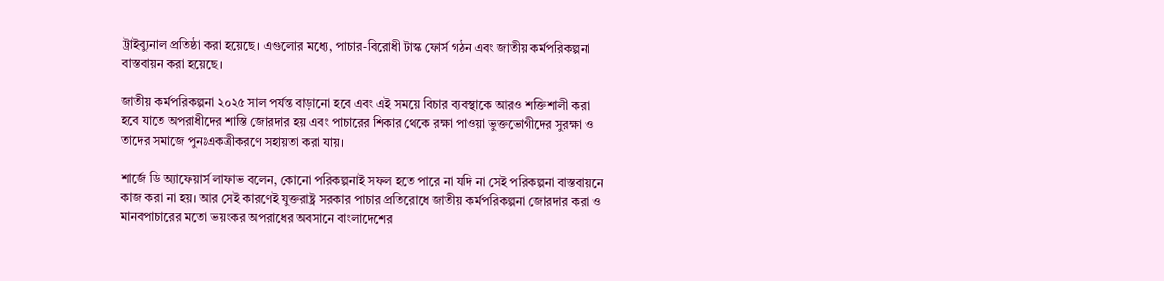ট্রাইব্যুনাল প্রতিষ্ঠা করা হয়েছে। এগুলোর মধ্যে, পাচার-বিরোধী টাস্ক ফোর্স গঠন এবং জাতীয় কর্মপরিকল্পনা বাস্তবায়ন করা হয়েছে।

জাতীয় কর্মপরিকল্পনা ২০২৫ সাল পর্যন্ত বাড়ানো হবে এবং এই সময়ে বিচার ব্যবস্থাকে আরও শক্তিশালী করা হবে যাতে অপরাধীদের শাস্তি জোরদার হয় এবং পাচারের শিকার থেকে রক্ষা পাওয়া ভুক্তভোগীদের সুরক্ষা ও তাদের সমাজে পুনঃএকত্রীকরণে সহায়তা করা যায়।

শার্জে ডি অ্যাফেয়ার্স লাফাভ বলেন, কোনো পরিকল্পনাই সফল হতে পারে না যদি না সেই পরিকল্পনা বাস্তবায়নে কাজ করা না হয়। আর সেই কারণেই যুক্তরাষ্ট্র সরকার পাচার প্রতিরোধে জাতীয় কর্মপরিকল্পনা জোরদার করা ও মানবপাচারের মতো ভয়ংকর অপরাধের অবসানে বাংলাদেশের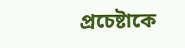প্রচেষ্টাকে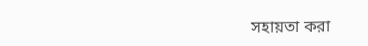সহায়তা করা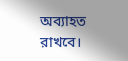অব্যাহত রাখবে।